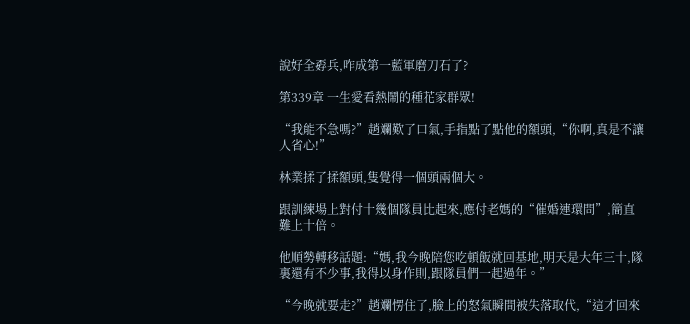說好全孬兵,咋成第一藍軍磨刀石了?

第339章 一生愛看熱鬧的種花家群眾!

“我能不急嗎?”趙斕歎了口氣,手指點了點他的額頭,“你啊,真是不讓人省心!”

林業揉了揉額頭,隻覺得一個頭兩個大。

跟訓練場上對付十幾個隊員比起來,應付老媽的“催婚連環問”,簡直難上十倍。

他順勢轉移話題:“媽,我今晚陪您吃頓飯就回基地,明天是大年三十,隊裏還有不少事,我得以身作則,跟隊員們一起過年。”

“今晚就要走?”趙斕愣住了,臉上的怒氣瞬間被失落取代,“這才回來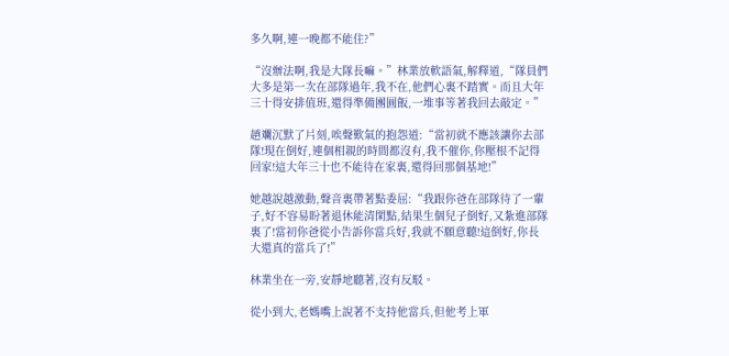多久啊,連一晚都不能住?”

“沒辦法啊,我是大隊長嘛。”林業放軟語氣,解釋道,“隊員們大多是第一次在部隊過年,我不在,他們心裏不踏實。而且大年三十得安排值班,還得準備團圓飯,一堆事等著我回去敲定。”

趙斕沉默了片刻,唉聲歎氣的抱怨道:“當初就不應該讓你去部隊!現在倒好,連個相親的時間都沒有,我不催你,你壓根不記得回家!這大年三十也不能待在家裏,還得回那個基地!”

她越說越激動,聲音裏帶著點委屈:“我跟你爸在部隊待了一輩子,好不容易盼著退休能清閑點,結果生個兒子倒好,又紮進部隊裏了!當初你爸從小告訴你當兵好,我就不願意聽!這倒好,你長大還真的當兵了!”

林業坐在一旁,安靜地聽著,沒有反駁。

從小到大,老媽嘴上說著不支持他當兵,但他考上軍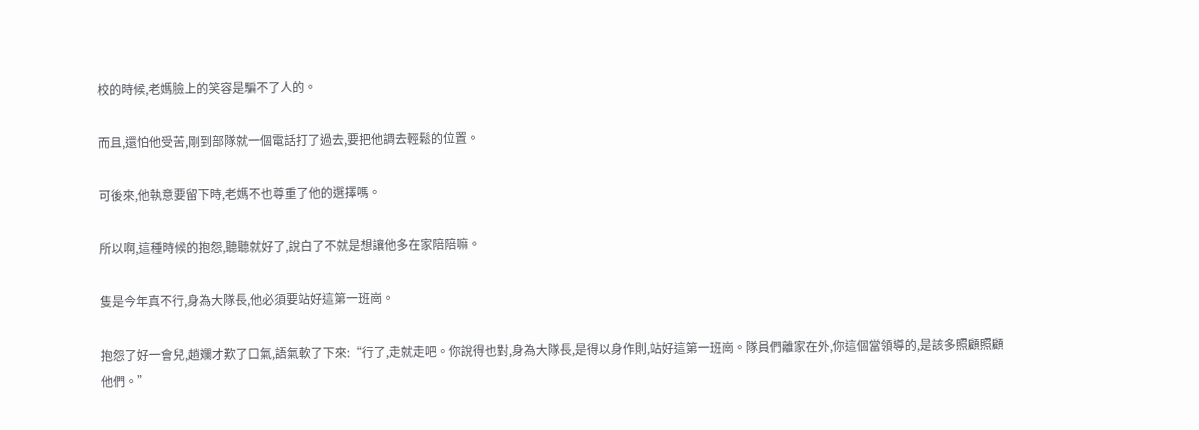校的時候,老媽臉上的笑容是騙不了人的。

而且,還怕他受苦,剛到部隊就一個電話打了過去,要把他調去輕鬆的位置。

可後來,他執意要留下時,老媽不也尊重了他的選擇嗎。

所以啊,這種時候的抱怨,聽聽就好了,說白了不就是想讓他多在家陪陪嘛。

隻是今年真不行,身為大隊長,他必須要站好這第一班崗。

抱怨了好一會兒,趙斕才歎了口氣,語氣軟了下來:“行了,走就走吧。你說得也對,身為大隊長,是得以身作則,站好這第一班崗。隊員們離家在外,你這個當領導的,是該多照顧照顧他們。”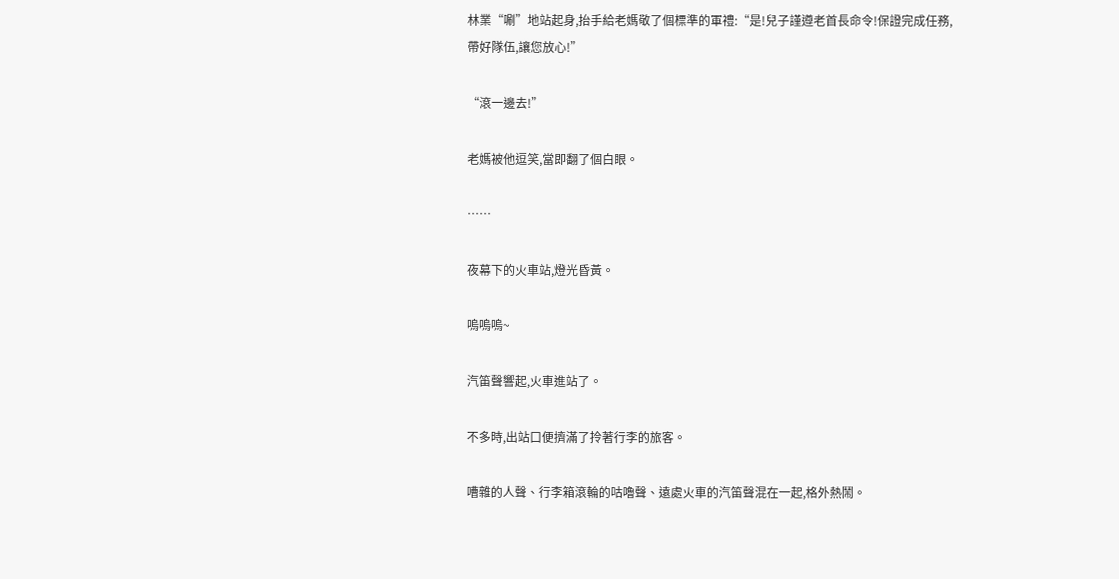林業“唰”地站起身,抬手給老媽敬了個標準的軍禮:“是!兒子謹遵老首長命令!保證完成任務,帶好隊伍,讓您放心!”

“滾一邊去!”

老媽被他逗笑,當即翻了個白眼。

……

夜幕下的火車站,燈光昏黃。

嗚嗚嗚~

汽笛聲響起,火車進站了。

不多時,出站口便擠滿了拎著行李的旅客。

嘈雜的人聲、行李箱滾輪的咕嚕聲、遠處火車的汽笛聲混在一起,格外熱鬧。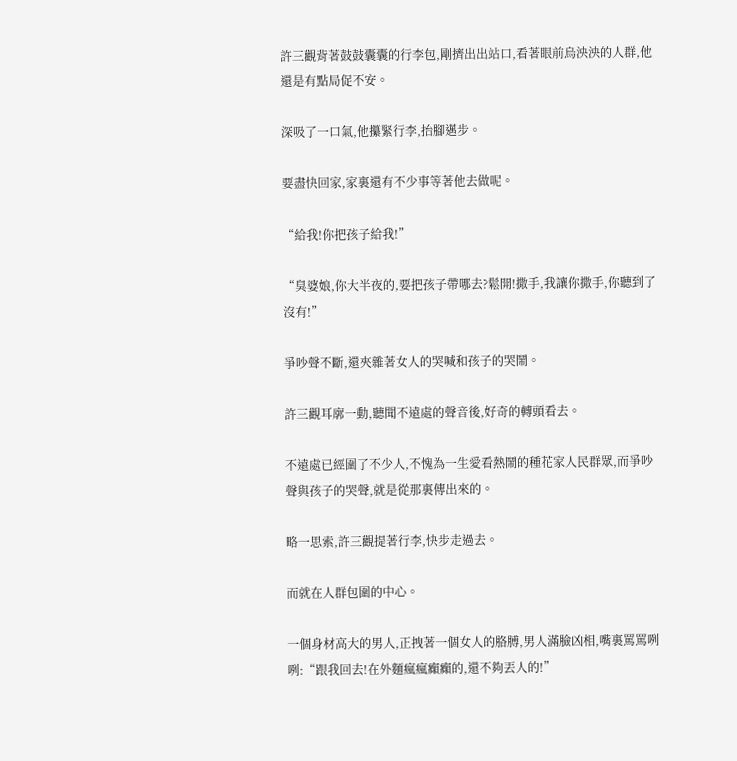許三觀背著鼓鼓囊囊的行李包,剛擠出出站口,看著眼前烏泱泱的人群,他還是有點局促不安。

深吸了一口氣,他攥緊行李,抬腳邁步。

要盡快回家,家裏還有不少事等著他去做呢。

“給我!你把孩子給我!”

“臭婆娘,你大半夜的,要把孩子帶哪去?鬆開!撒手,我讓你撒手,你聽到了沒有!”

爭吵聲不斷,還夾雜著女人的哭喊和孩子的哭鬧。

許三觀耳廓一動,聽聞不遠處的聲音後,好奇的轉頭看去。

不遠處已經圍了不少人,不愧為一生愛看熱鬧的種花家人民群眾,而爭吵聲與孩子的哭聲,就是從那裏傳出來的。

略一思索,許三觀提著行李,快步走過去。

而就在人群包圍的中心。

一個身材高大的男人,正拽著一個女人的胳膊,男人滿臉凶相,嘴裏罵罵咧咧:“跟我回去!在外麵瘋瘋癲癲的,還不夠丟人的!”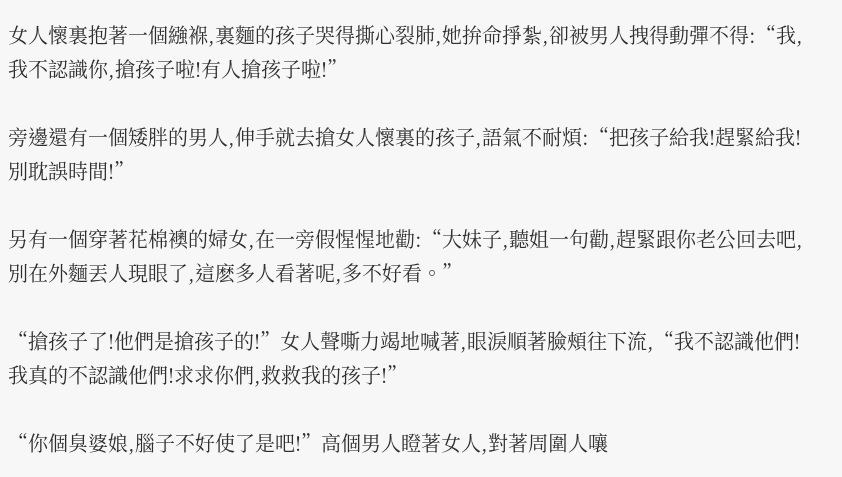女人懷裏抱著一個繈褓,裏麵的孩子哭得撕心裂肺,她拚命掙紮,卻被男人拽得動彈不得:“我,我不認識你,搶孩子啦!有人搶孩子啦!”

旁邊還有一個矮胖的男人,伸手就去搶女人懷裏的孩子,語氣不耐煩:“把孩子給我!趕緊給我!別耽誤時間!”

另有一個穿著花棉襖的婦女,在一旁假惺惺地勸:“大妹子,聽姐一句勸,趕緊跟你老公回去吧,別在外麵丟人現眼了,這麽多人看著呢,多不好看。”

“搶孩子了!他們是搶孩子的!”女人聲嘶力竭地喊著,眼淚順著臉頰往下流,“我不認識他們!我真的不認識他們!求求你們,救救我的孩子!”

“你個臭婆娘,腦子不好使了是吧!”高個男人瞪著女人,對著周圍人嚷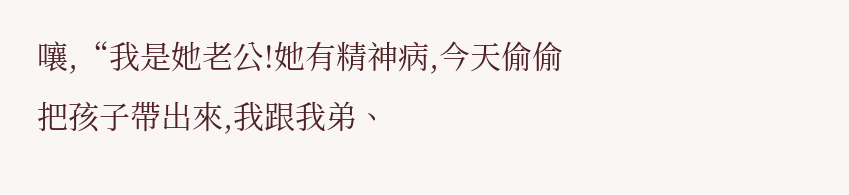嚷,“我是她老公!她有精神病,今天偷偷把孩子帶出來,我跟我弟、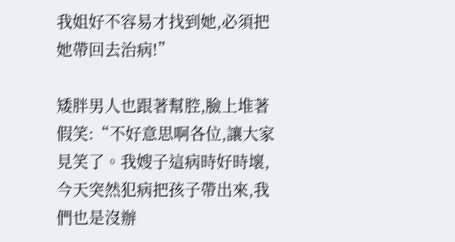我姐好不容易才找到她,必須把她帶回去治病!”

矮胖男人也跟著幫腔,臉上堆著假笑:“不好意思啊各位,讓大家見笑了。我嫂子這病時好時壞,今天突然犯病把孩子帶出來,我們也是沒辦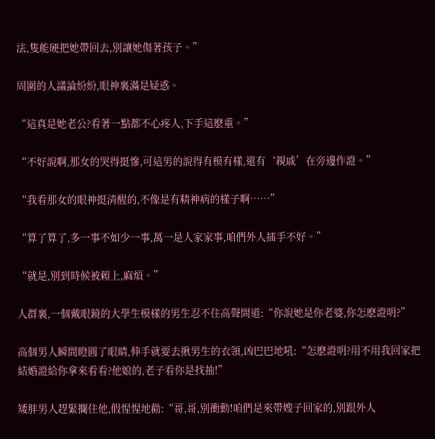法,隻能硬把她帶回去,別讓她傷著孩子。”

周圍的人議論紛紛,眼神裏滿是疑惑。

“這真是她老公?看著一點都不心疼人,下手這麽重。”

“不好說啊,那女的哭得挺慘,可這男的說得有模有樣,還有‘親戚’在旁邊作證。”

“我看那女的眼神挺清醒的,不像是有精神病的樣子啊……”

“算了算了,多一事不如少一事,萬一是人家家事,咱們外人插手不好。”

“就是,別到時候被賴上,麻煩。”

人群裏,一個戴眼鏡的大學生模樣的男生忍不住高聲問道:“你說她是你老婆,你怎麽證明?”

高個男人瞬間瞪圓了眼睛,伸手就要去揪男生的衣領,凶巴巴地吼:“怎麽證明?用不用我回家把結婚證給你拿來看看?他娘的,老子看你是找抽!”

矮胖男人趕緊攔住他,假惺惺地勸:“哥,哥,別衝動!咱們是來帶嫂子回家的,別跟外人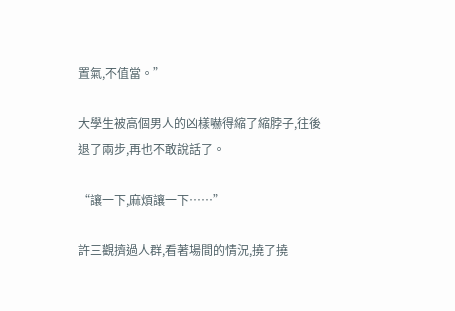置氣,不值當。”

大學生被高個男人的凶樣嚇得縮了縮脖子,往後退了兩步,再也不敢說話了。

“讓一下,麻煩讓一下……”

許三觀擠過人群,看著場間的情況,撓了撓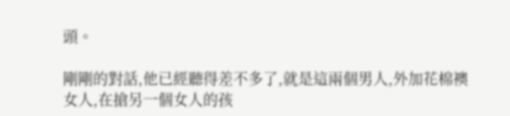頭。

剛剛的對話,他已經聽得差不多了,就是這兩個男人,外加花棉襖女人,在搶另一個女人的孩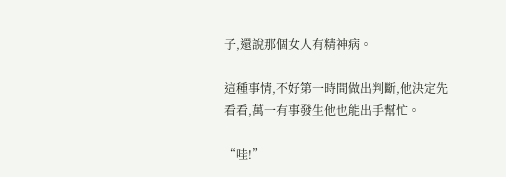子,還說那個女人有精神病。

這種事情,不好第一時間做出判斷,他決定先看看,萬一有事發生他也能出手幫忙。

“哇!”